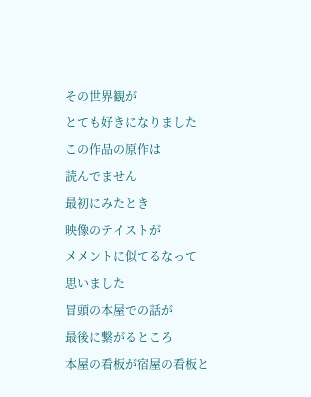その世界観が
とても好きになりました
この作品の原作は
読んでません
最初にみたとき
映像のテイストが
メメントに似てるなって
思いました
冒頭の本屋での話が
最後に繋がるところ
本屋の看板が宿屋の看板と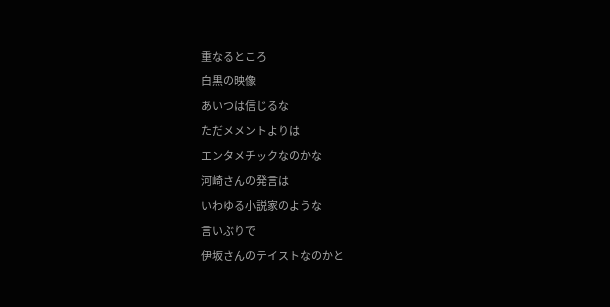重なるところ
白黒の映像
あいつは信じるな
ただメメントよりは
エンタメチックなのかな
河崎さんの発言は
いわゆる小説家のような
言いぶりで
伊坂さんのテイストなのかと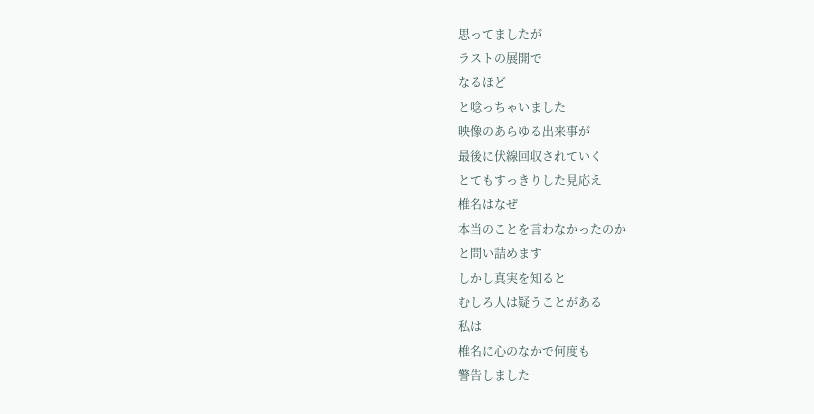思ってましたが
ラストの展開で
なるほど
と唸っちゃいました
映像のあらゆる出来事が
最後に伏線回収されていく
とてもすっきりした見応え
椎名はなぜ
本当のことを言わなかったのか
と問い詰めます
しかし真実を知ると
むしろ人は疑うことがある
私は
椎名に心のなかで何度も
警告しました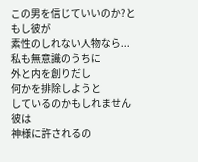この男を信じていいのか?と
もし彼が
素性のしれない人物なら...
私も無意識のうちに
外と内を創りだし
何かを排除しようと
しているのかもしれません
彼は
神様に許されるの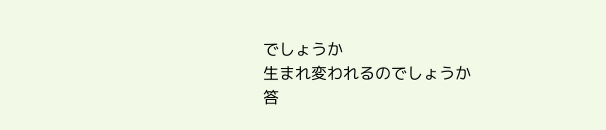でしょうか
生まれ変われるのでしょうか
答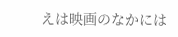えは映画のなかには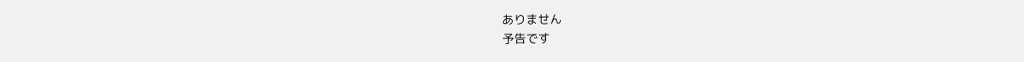ありません
予告です